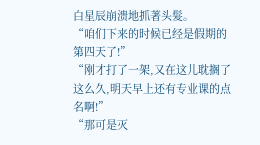白星辰崩溃地抓著头髮。
“咱们下来的时候已经是假期的第四天了!”
“刚才打了一架,又在这儿耽搁了这么久,明天早上还有专业课的点名啊!”
“那可是灭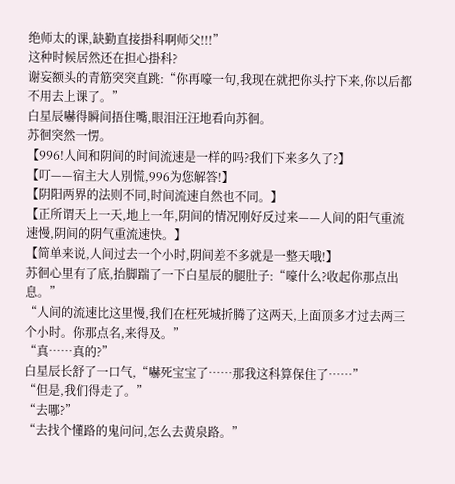绝师太的课,缺勤直接掛科啊师父!!!”
这种时候居然还在担心掛科?
谢妄额头的青筋突突直跳:“你再嚎一句,我现在就把你头拧下来,你以后都不用去上课了。”
白星辰嚇得瞬间捂住嘴,眼泪汪汪地看向苏徊。
苏徊突然一愣。
【996!人间和阴间的时间流速是一样的吗?我们下来多久了?】
【叮——宿主大人別慌,996为您解答!】
【阴阳两界的法则不同,时间流速自然也不同。】
【正所谓天上一天,地上一年,阴间的情况刚好反过来——人间的阳气重流速慢,阴间的阴气重流速快。】
【简单来说,人间过去一个小时,阴间差不多就是一整天哦!】
苏徊心里有了底,抬脚踹了一下白星辰的腿肚子:“嚎什么?收起你那点出息。”
“人间的流速比这里慢,我们在枉死城折腾了这两天,上面顶多才过去两三个小时。你那点名,来得及。”
“真……真的?”
白星辰长舒了一口气,“嚇死宝宝了……那我这科算保住了……”
“但是,我们得走了。”
“去哪?”
“去找个懂路的鬼问问,怎么去黄泉路。”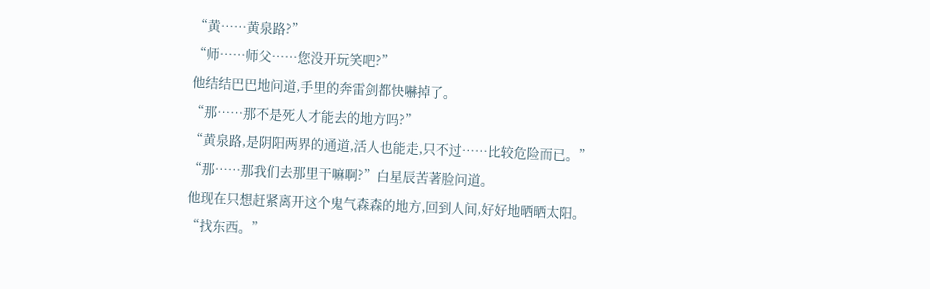“黄……黄泉路?”
“师……师父……您没开玩笑吧?”
他结结巴巴地问道,手里的奔雷剑都快嚇掉了。
“那……那不是死人才能去的地方吗?”
“黄泉路,是阴阳两界的通道,活人也能走,只不过……比较危险而已。”
“那……那我们去那里干嘛啊?”白星辰苦著脸问道。
他现在只想赶紧离开这个鬼气森森的地方,回到人间,好好地晒晒太阳。
“找东西。”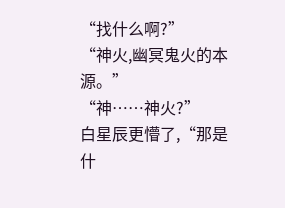“找什么啊?”
“神火,幽冥鬼火的本源。”
“神……神火?”
白星辰更懵了,“那是什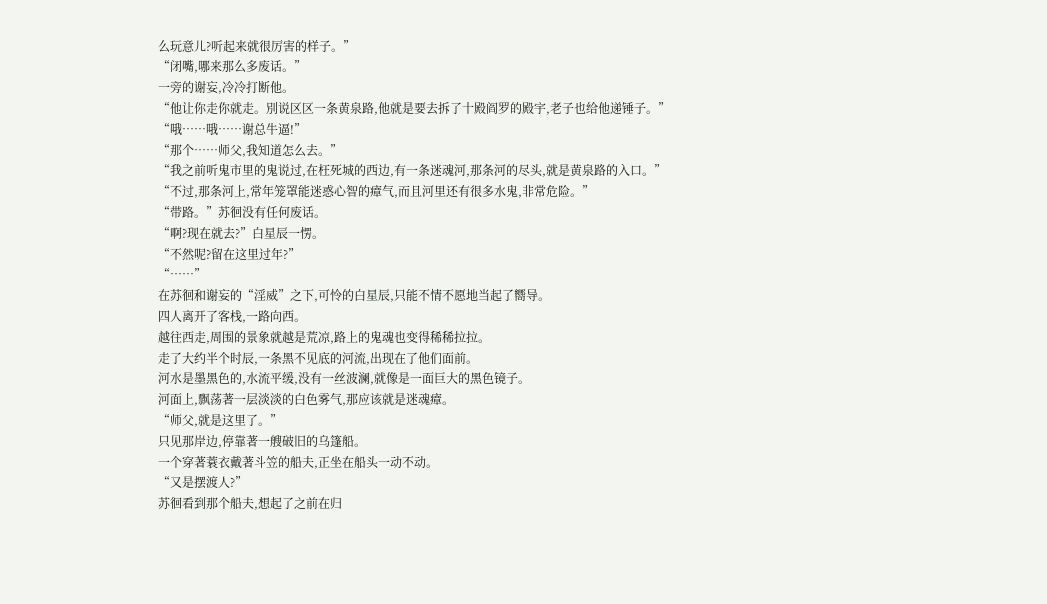么玩意儿?听起来就很厉害的样子。”
“闭嘴,哪来那么多废话。”
一旁的谢妄,冷冷打断他。
“他让你走你就走。別说区区一条黄泉路,他就是要去拆了十殿阎罗的殿宇,老子也给他递锤子。”
“哦……哦……谢总牛逼!”
“那个……师父,我知道怎么去。”
“我之前听鬼市里的鬼说过,在枉死城的西边,有一条迷魂河,那条河的尽头,就是黄泉路的入口。”
“不过,那条河上,常年笼罩能迷惑心智的瘴气,而且河里还有很多水鬼,非常危险。”
“带路。”苏徊没有任何废话。
“啊?现在就去?”白星辰一愣。
“不然呢?留在这里过年?”
“……”
在苏徊和谢妄的“淫威”之下,可怜的白星辰,只能不情不愿地当起了嚮导。
四人离开了客栈,一路向西。
越往西走,周围的景象就越是荒凉,路上的鬼魂也变得稀稀拉拉。
走了大约半个时辰,一条黑不见底的河流,出现在了他们面前。
河水是墨黑色的,水流平缓,没有一丝波澜,就像是一面巨大的黑色镜子。
河面上,飘荡著一层淡淡的白色雾气,那应该就是迷魂瘴。
“师父,就是这里了。”
只见那岸边,停靠著一艘破旧的乌篷船。
一个穿著蓑衣戴著斗笠的船夫,正坐在船头一动不动。
“又是摆渡人?”
苏徊看到那个船夫,想起了之前在归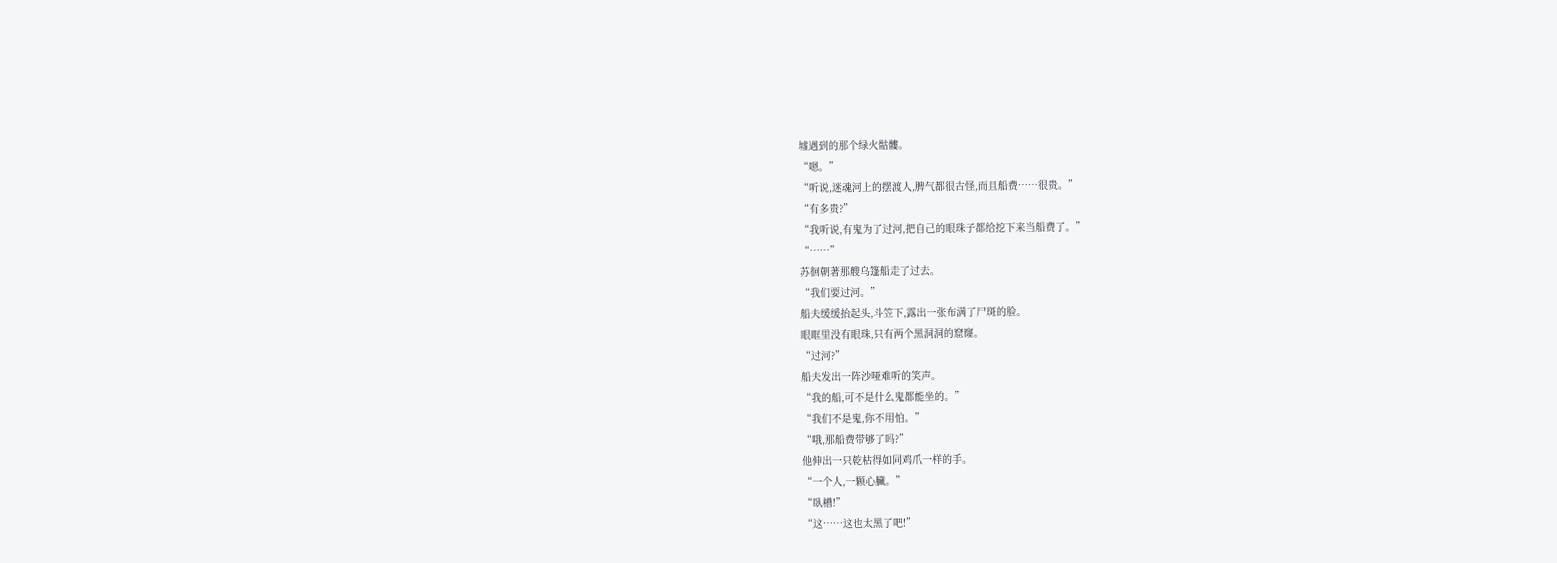墟遇到的那个绿火骷髏。
“嗯。”
“听说,迷魂河上的摆渡人,脾气都很古怪,而且船费……很贵。”
“有多贵?”
“我听说,有鬼为了过河,把自己的眼珠子都给挖下来当船费了。”
“……”
苏徊朝著那艘乌篷船走了过去。
“我们要过河。”
船夫缓缓抬起头,斗笠下,露出一张布满了尸斑的脸。
眼眶里没有眼珠,只有两个黑洞洞的窟窿。
“过河?”
船夫发出一阵沙哑难听的笑声。
“我的船,可不是什么鬼都能坐的。”
“我们不是鬼,你不用怕。”
“哦,那船费带够了吗?”
他伸出一只乾枯得如同鸡爪一样的手。
“一个人,一颗心臟。”
“臥槽!”
“这……这也太黑了吧!”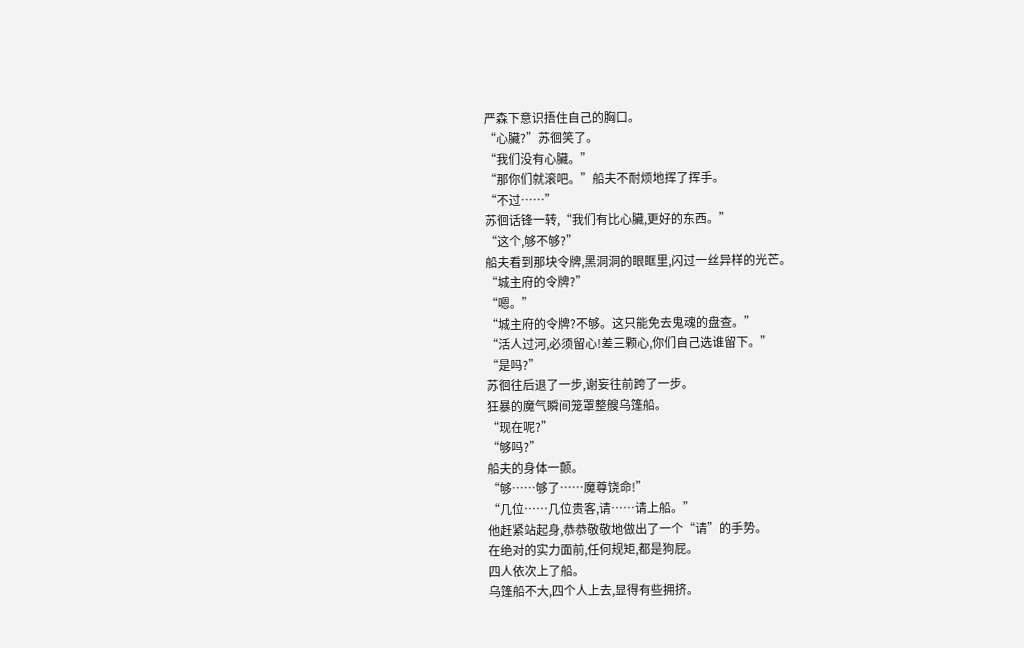严森下意识捂住自己的胸口。
“心臟?”苏徊笑了。
“我们没有心臟。”
“那你们就滚吧。”船夫不耐烦地挥了挥手。
“不过……”
苏徊话锋一转,“我们有比心臟,更好的东西。”
“这个,够不够?”
船夫看到那块令牌,黑洞洞的眼眶里,闪过一丝异样的光芒。
“城主府的令牌?”
“嗯。”
“城主府的令牌?不够。这只能免去鬼魂的盘查。”
“活人过河,必须留心!差三颗心,你们自己选谁留下。”
“是吗?”
苏徊往后退了一步,谢妄往前跨了一步。
狂暴的魔气瞬间笼罩整艘乌篷船。
“现在呢?”
“够吗?”
船夫的身体一颤。
“够……够了……魔尊饶命!”
“几位……几位贵客,请……请上船。”
他赶紧站起身,恭恭敬敬地做出了一个“请”的手势。
在绝对的实力面前,任何规矩,都是狗屁。
四人依次上了船。
乌篷船不大,四个人上去,显得有些拥挤。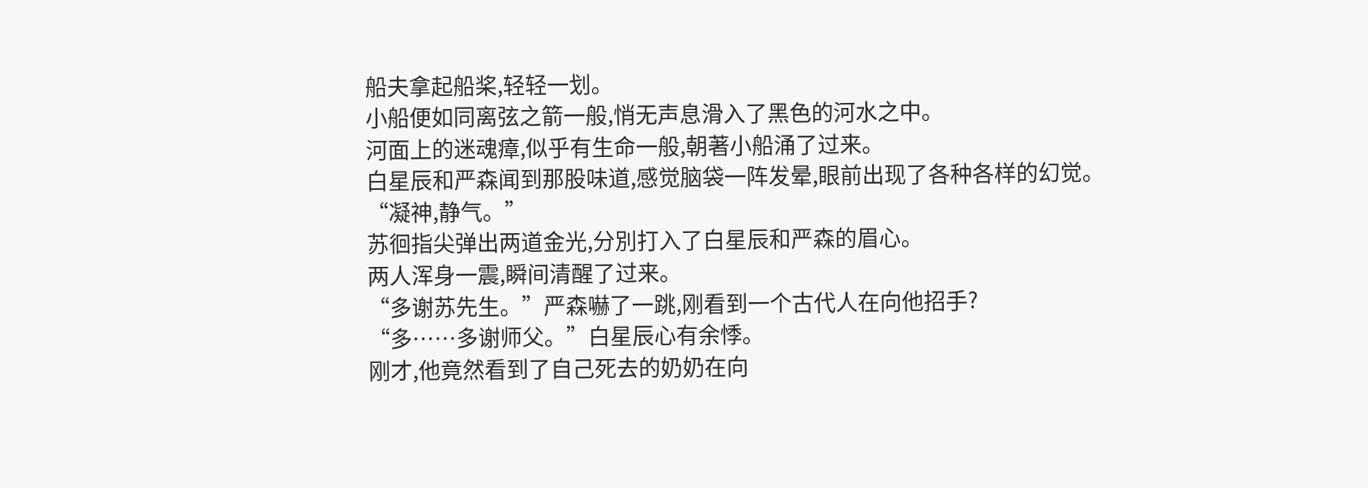船夫拿起船桨,轻轻一划。
小船便如同离弦之箭一般,悄无声息滑入了黑色的河水之中。
河面上的迷魂瘴,似乎有生命一般,朝著小船涌了过来。
白星辰和严森闻到那股味道,感觉脑袋一阵发晕,眼前出现了各种各样的幻觉。
“凝神,静气。”
苏徊指尖弹出两道金光,分別打入了白星辰和严森的眉心。
两人浑身一震,瞬间清醒了过来。
“多谢苏先生。”严森嚇了一跳,刚看到一个古代人在向他招手?
“多……多谢师父。”白星辰心有余悸。
刚才,他竟然看到了自己死去的奶奶在向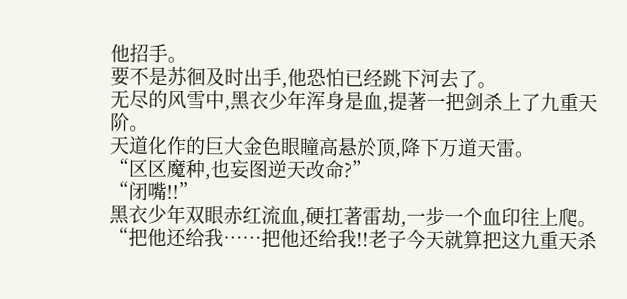他招手。
要不是苏徊及时出手,他恐怕已经跳下河去了。
无尽的风雪中,黑衣少年浑身是血,提著一把剑杀上了九重天阶。
天道化作的巨大金色眼瞳高悬於顶,降下万道天雷。
“区区魔种,也妄图逆天改命?”
“闭嘴!!”
黑衣少年双眼赤红流血,硬扛著雷劫,一步一个血印往上爬。
“把他还给我……把他还给我!!老子今天就算把这九重天杀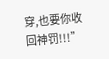穿,也要你收回神罚!!!”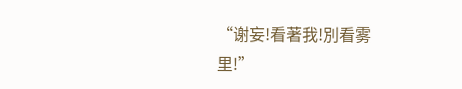“谢妄!看著我!別看雾里!”